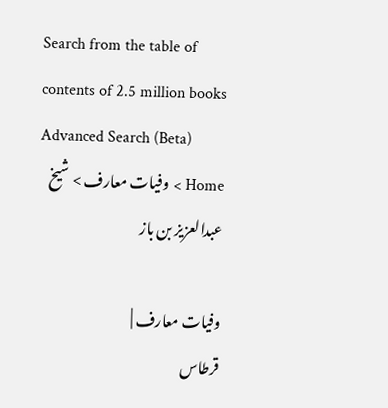Search from the table of contents of 2.5 million books
Advanced Search (Beta)
Home > وفیات معارف > شیخ عبدالعزیز بن باز

وفیات معارف |
قرطاس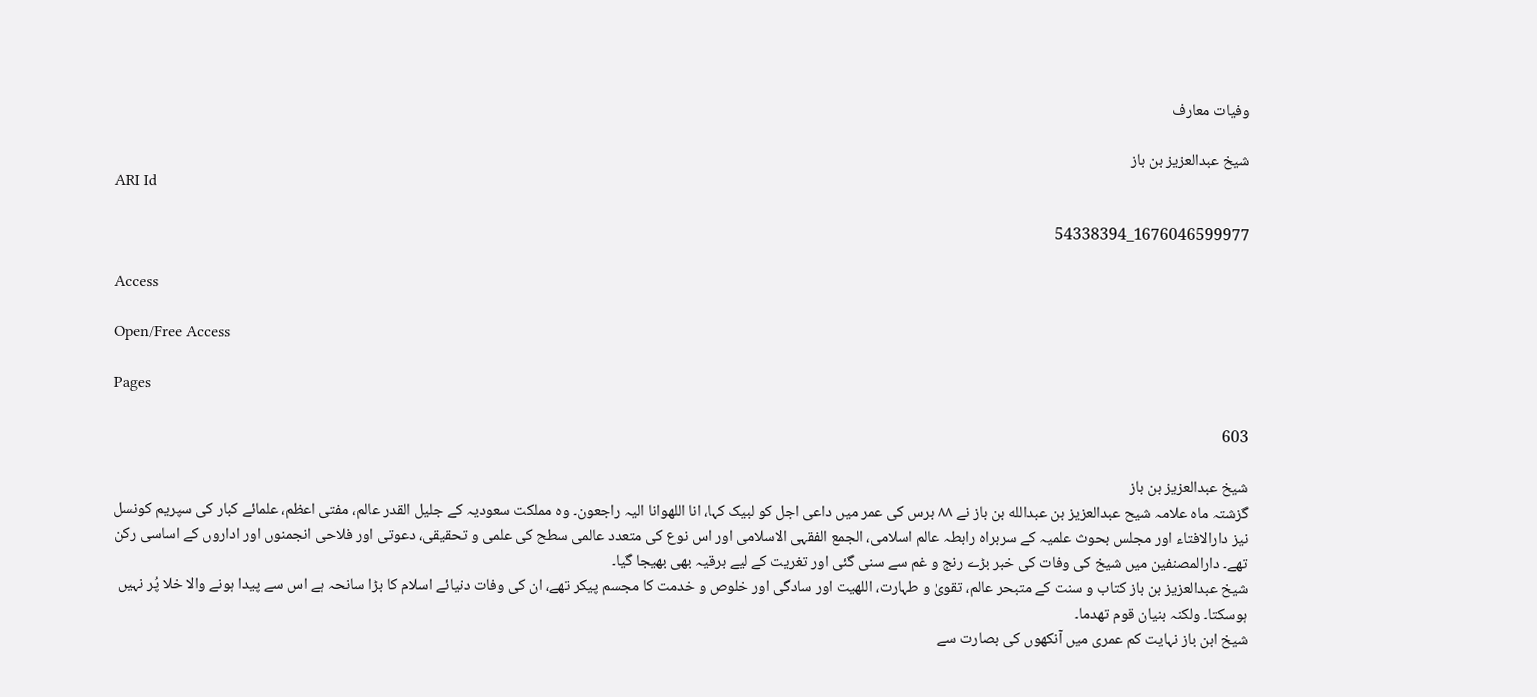وفیات معارف

شیخ عبدالعزیز بن باز
ARI Id

1676046599977_54338394

Access

Open/Free Access

Pages

603

شیخ عبدالعزیز بن باز
گزشتہ ماہ علامہ شیح عبدالعزیز بن عبدالله بن باز نے ۸۸ برس کی عمر میں داعی اجل کو لبیک کہا، انا اللهوانا الیہ راجعون۔ وہ مملکت سعودیہ کے جلیل القدر عالم، مفتی اعظم، علمائے کبار کی سپریم کونسل نیز دارالافتاء اور مجلس بحوث علمیہ کے سربراہ رابطہ عالم اسلامی، الجمع الفقہی الاسلامی اور اس نوع کی متعدد عالمی سطح کی علمی و تحقیقی، دعوتی اور فلاحی انجمنوں اور اداروں کے اساسی رکن تھے۔ دارالمصنفین میں شیخ کی وفات کی خبر بڑے رنج و غم سے سنی گئی اور تغریت کے لیے برقیہ بھی بھیجا گیا۔
شیخ عبدالعزیز بن باز کتاب و سنت کے متبحر عالم، تقویٰ و طہارت، اللهیت اور سادگی اور خلوص و خدمت کا مجسم پیکر تھے، ان کی وفات دنیائے اسلام کا بڑا سانحہ ہے اس سے پیدا ہونے والا خلا پُر نہیں ہوسکتا۔ ولکنہ بنیان قوم تھدما۔
شیخ ابن باز نہایت کم عمری میں آنکھوں کی بصارت سے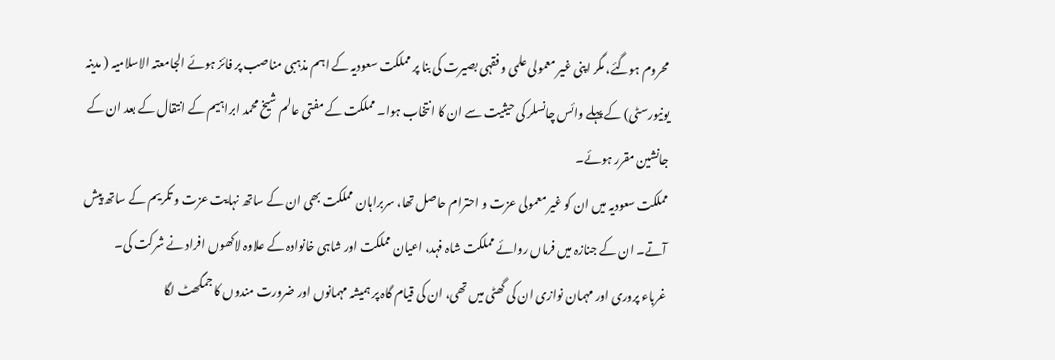محروم ہوگئے، مگر اپنی غیر معمولی علمی و فقہی بصیرت کی بنا پر مملکت سعودیہ کے اہم مذہبی مناصب پر فائز ہوئے الجامعتہ الاسلامیہ ( مدینہ یونیورسٹی) کے پہلے وائس چانسلر کی حیثیت سے ان کا انتخاب ہوا۔ مملکت کے مفتی عالم شیخ محمد ابراہیم کے انتقال کے بعد ان کے جانشین مقرر ہوئے۔
مملکت سعودیہ میں ان کو غیر معمولی عزت و احترام حاصل تھا، سربراہان مملکت بھی ان کے ساتھ نہایت عزت و تکریم کے ساتھ پیش آتے۔ ان کے جنازہ میں فرماں روائے مملکت شاہ فہد، اعیان مملکت اور شاہی خانوادہ کے علاوہ لاکھوں افراد نے شرکت کی۔
غرباء پروری اور مہمان نوازی ان کی گھٹی میں تھی، ان کی قیام گاہ پر ہمیشہ مہمانوں اور ضرورت مندوں کا جمگھٹ لگا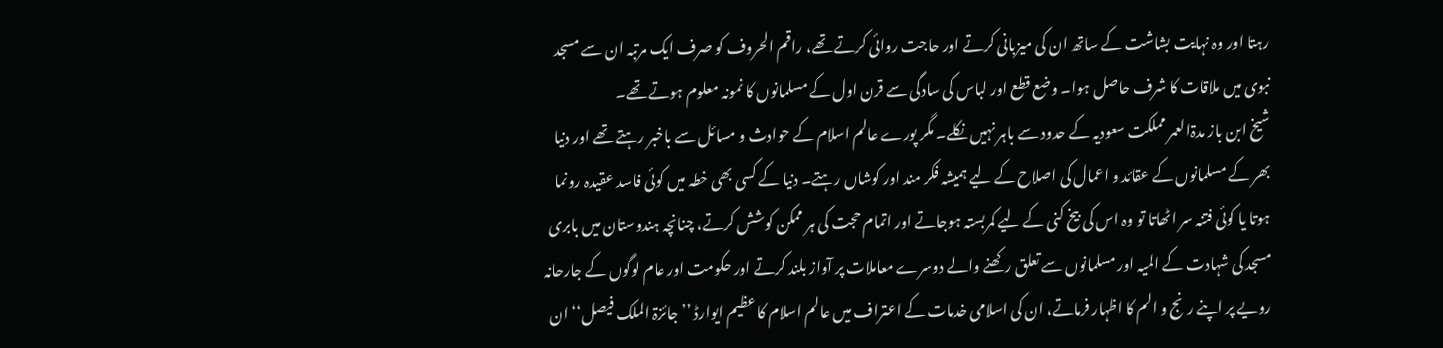رہتا اور وہ نہایت بشاشت کے ساتھ ان کی میزبانی کرتے اور حاجت روائی کرتے تھے، راقم الحروف کو صرف ایک مرتبہ ان سے مسجد نبوی میں ملاقات کا شرف حاصل ہوا۔ وضع قطع اور لباس کی سادگی سے قرن اول کے مسلمانوں کا نمونہ معلوم ہوتے تھے۔
شیخ ابن باز مدۃالعمر مملکت سعودیہ کے حدود سے باہر نہیں نکلے۔ مگر پورے عالم اسلام کے حوادث و مسائل سے باخبر رہتے تھے اور دنیا بھر کے مسلمانوں کے عقائد و اعمال کی اصلاح کے لیے ہمیشہ فکر مند اور کوشاں رہتے۔ دنیا کے کسی بھی خطہ میں کوئی فاسد عقیدہ رونما ہوتا یا کوئی فتنہ سر اٹھاتا تو وہ اس کی بیخ کنی کے لیے کمربستہ ہوجاتے اور اتمام حجت کی ہر ممکن کوشش کرتے، چنانچہ ہندوستان میں بابری مسجد کی شہادت کے المیہ اور مسلمانوں سے تعلق رکھنے والے دوسرے معاملات پر آواز بلند کرتے اور حکومت اور عام لوگوں کے جارحانہ رویے پر اپنے رنج و الم کا اظہار فرماتے، ان کی اسلامی خدمات کے اعتراف میں عالم اسلام کا عظیم ایوارڈ ’’جائزۃ الملک فیصل‘‘ ان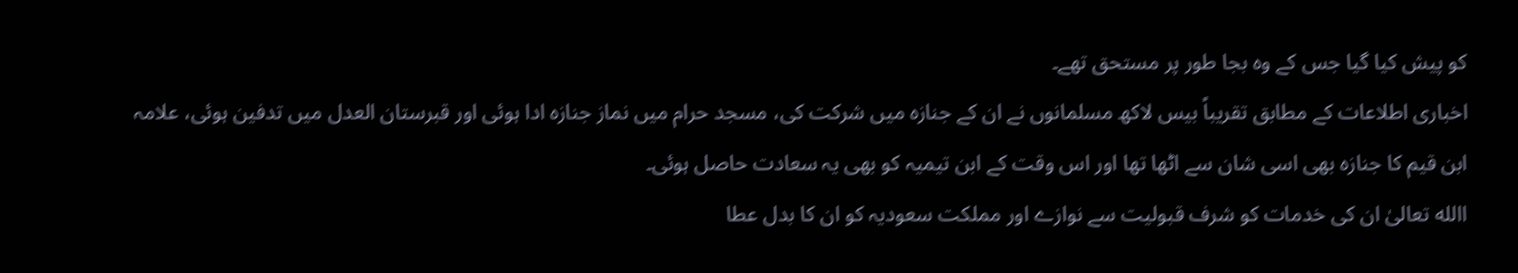کو پیش کیا گیا جس کے وہ بجا طور پر مستحق تھے۔
اخباری اطلاعات کے مطابق تقریباً بیس لاکھ مسلمانوں نے ان کے جنازہ میں شرکت کی، مسجد حرام میں نماز جنازہ ادا ہوئی اور قبرستان العدل میں تدفین ہوئی، علامہ ابن قیم کا جنازہ بھی اسی شان سے اٹھا تھا اور اس وقت کے ابن تیمیہ کو بھی یہ سعادت حاصل ہوئی۔
االله تعالیٰ ان کی خدمات کو شرف قبولیت سے نوازے اور مملکت سعودیہ کو ان کا بدل عطا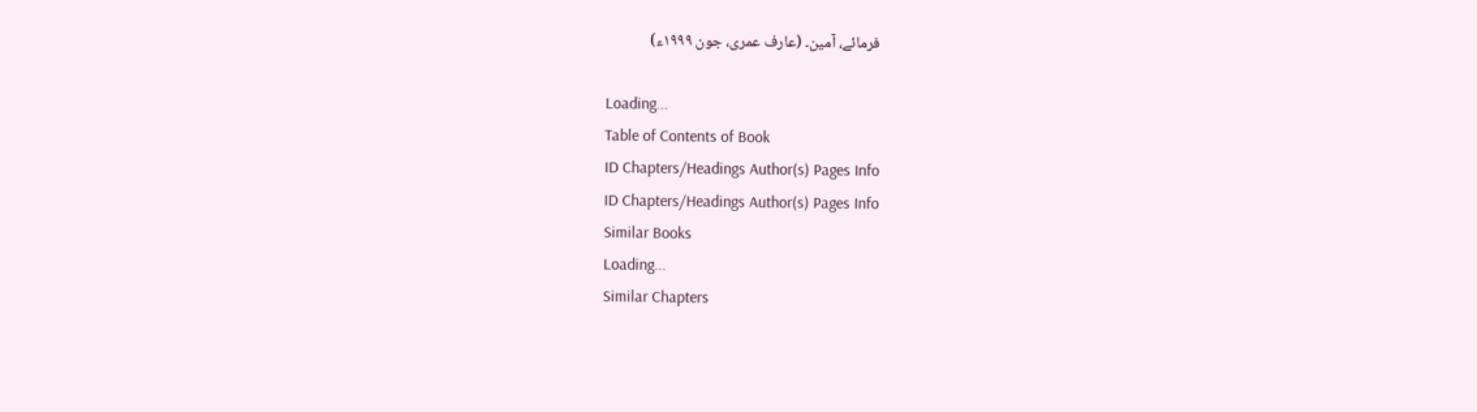فرمائے، آمین۔ (عارف عمری، جون ۱۹۹۹ء)

Loading...
Table of Contents of Book
ID Chapters/Headings Author(s) Pages Info
ID Chapters/Headings Author(s) Pages Info
Similar Books
Loading...
Similar Chapters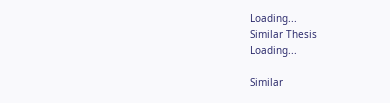Loading...
Similar Thesis
Loading...

Similar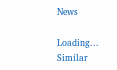News

Loading...
Similar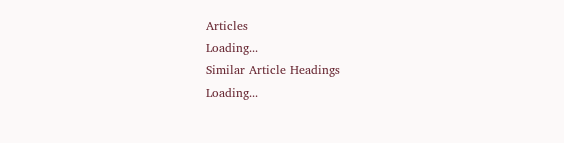Articles
Loading...
Similar Article Headings
Loading...